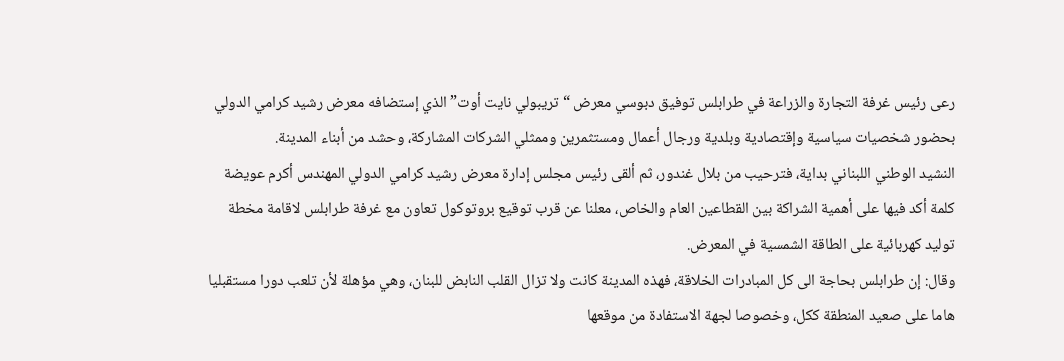رعى رئيس غرفة التجارة والزراعة في طرابلس توفيق دبوسي معرض “تريبولي نايت أوت” الذي إستضافه معرض رشيد كرامي الدولي بحضور شخصيات سياسية وإقتصادية وبلدية ورجال أعمال ومستثمرين وممثلي الشركات المشاركة، وحشد من أبناء المدينة.
النشيد الوطني اللبناني بداية، فترحيب من بلال غندور، ثم ألقى رئيس مجلس إدارة معرض رشيد كرامي الدولي المهندس أكرم عويضة كلمة أكد فيها على أهمية الشراكة بين القطاعين العام والخاص، معلنا عن قرب توقيع بروتوكول تعاون مع غرفة طرابلس لاقامة مخطة توليد كهربائية على الطاقة الشمسية في المعرض.
وقال: إن طرابلس بحاجة الى كل المبادرات الخلاقة، فهذه المدينة كانت ولا تزال القلب النابض للبنان، وهي مؤهلة لأن تلعب دورا مستقبليا هاما على صعيد المنطقة ككل، وخصوصا لجهة الاستفادة من موقعها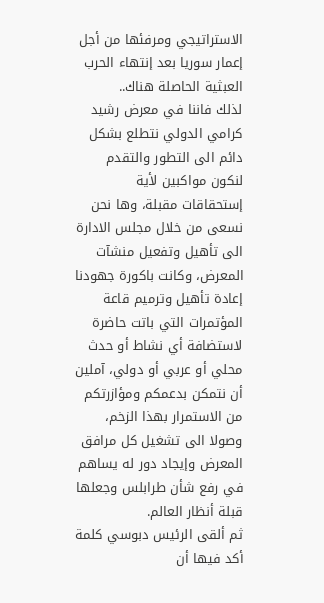الاستراتيجي ومرفئها من أجل إعمار سوريا بعد إنتهاء الحرب العبثية الحاصلة هناك..
لذلك فاننا في معرض رشيد كرامي الدولي نتطلع بشكل دائم الى التطور والتقدم لنكون مواكبين لأية إستحقاقات مقبلة، وها نحن نسعى من خلال مجلس الادارة الى تأهيل وتفعيل منشآت المعرض، وكانت باكورة جهودنا إعادة تأهيل وترميم قاعة المؤتمرات التي باتت حاضرة لاستضافة أي نشاط أو حدث محلي أو عربي أو دولي، آملين أن نتمكن بدعمكم ومؤازرتكم من الاستمرار بهذا الزخم، وصولا الى تشغيل كل مرافق المعرض وإيجاد دور له يساهم في رفع شأن طرابلس وجعلها قبلة أنظار العالم.
ثم ألقى الرئيس دبوسي كلمة أكد فيها أن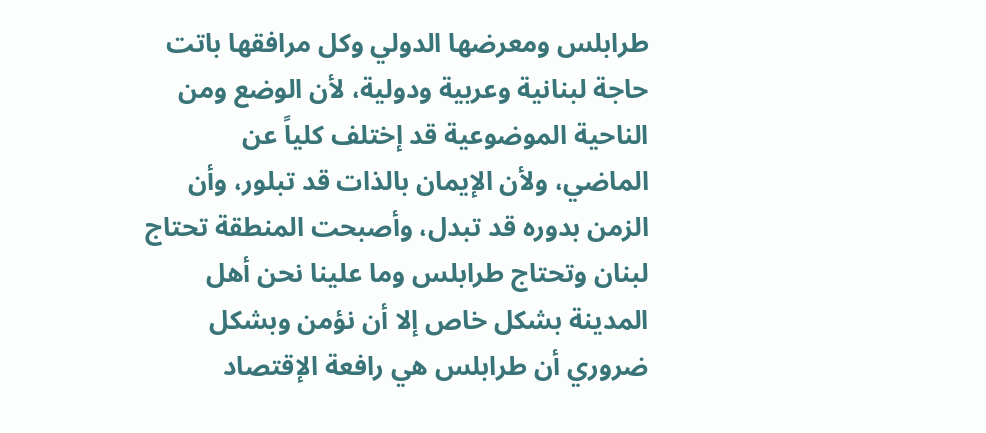طرابلس ومعرضها الدولي وكل مرافقها باتت حاجة لبنانية وعربية ودولية، لأن الوضع ومن الناحية الموضوعية قد إختلف كلياً عن الماضي، ولأن الإيمان بالذات قد تبلور، وأن الزمن بدوره قد تبدل، وأصبحت المنطقة تحتاج لبنان وتحتاج طرابلس وما علينا نحن أهل المدينة بشكل خاص إلا أن نؤمن وبشكل ضروري أن طرابلس هي رافعة الإقتصاد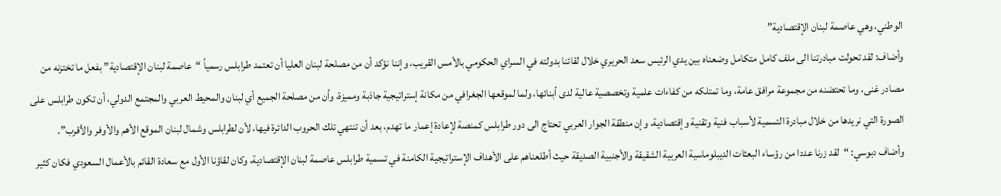الوطني، وهي عاصمة لبنان الإقتصادية”
وأضاف: لقد تحولت مبادرتنا الى ملف كامل متكامل وضعناه بين يدي الرئيس سعد الحريري خلال لقائنا بدولته في السراي الحكومي بالأمس القريب، وإننا نؤكد أن من مصلحة لبنان العليا أن تعتمد طرابلس رسمياً “عاصمة لبنان الإقتصادية” بفعل ما تختزنه من مصادر غنى، وما تحتضنه من مجموعة مرافق عامة، وما تمتلكه من كفاءات علمية وتخصصية عالية لدى أبنائها، ولما لموقعها الجغرافي من مكانة إستراتيجية جاذبة ومميزة، وأن من مصلحة الجميع أي لبنان والمحيط العربي والمجتمع الدولي، أن تكون طرابلس على الصورة التي نريدها من خلال مبادرة التسمية لأسباب فنية وتقنية وإقتصادية، وإن منطقة الجوار العربي تحتاج الى دور طرابلس كمنصة لإعادة إعمار ما تهدم، بعد أن تنتهي تلك الحروب الدائرة فيها، لأن لطرابلس وشمال لبنان الموقع الأهم والأوفر والأقرب”.
وأضاف دبوسي: “لقد زرنا عددا من رؤساء البعثات الديبلوماسية العربية الشقيقة والأجنبية الصديقة حيث أطلعناهم على الأهداف الإستراتيجية الكامنة في تسمية طرابلس عاصمة لبنان الإقتصادية، وكان لقاؤنا الأول مع سعادة القائم بالأعمال السعودي فكان كثير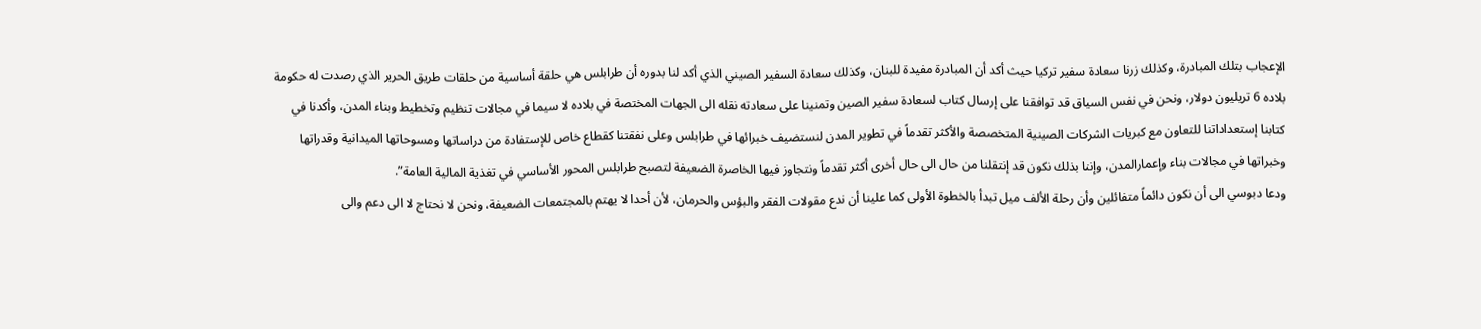الإعجاب بتلك المبادرة، وكذلك زرنا سعادة سفير تركيا حيث أكد أن المبادرة مفيدة للبنان، وكذلك سعادة السفير الصيني الذي أكد لنا بدوره أن طرابلس هي حلقة أساسية من حلقات طريق الحرير الذي رصدت له حكومة بلاده 6 تريليون دولار، ونحن في نفس السياق قد توافقنا على إرسال كتاب لسعادة سفير الصين وتمنينا على سعادته نقله الى الجهات المختصة في بلاده لا سيما في مجالات تنظيم وتخطيط وبناء المدن، وأكدنا في كتابنا إستعداداتنا للتعاون مع كبريات الشركات الصينية المتخصصة والأكثر تقدماً في تطوير المدن لنستضيف خبرائها في طرابلس وعلى نفقتنا كقطاع خاص للإستفادة من دراساتها ومسوحاتها الميدانية وقدراتها وخبراتها في مجالات بناء وإعمارالمدن، وإننا بذلك نكون قد إنتقلنا من حال الى حال أخرى أكثر تقدماً ونتجاوز فيها الخاصرة الضعيفة لتصبح طرابلس المحور الأساسي في تغذية المالية العامة”.
ودعا دبوسي الى أن نكون دائماً متفائلين وأن رحلة الألف ميل تبدأ بالخطوة الأولى كما علينا أن ندع مقولات الفقر والبؤس والحرمان، لأن أحدا لا يهتم بالمجتمعات الضعيفة، ونحن لا نحتاج لا الى دعم والى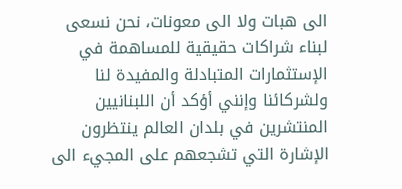الى هبات ولا الى معونات، نحن نسعى لبناء شراكات حقيقية للمساهمة في الإستثمارات المتبادلة والمفيدة لنا ولشركائنا وإنني أؤكد أن اللبنانيين المنتشرين في بلدان العالم ينتظرون الإشارة التي تشجعهم على المجيء الى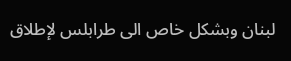لبنان وبشكل خاص الى طرابلس لإطلاق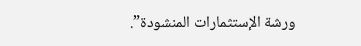ورشة الإستثمارات المنشودة”.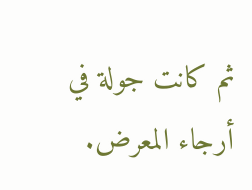ثم كانت جولة في أرجاء المعرض.